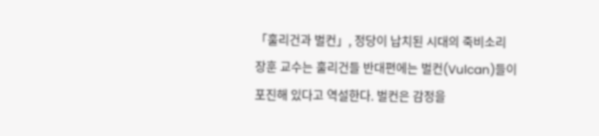「훌리건과 벌컨」, 정당이 납치된 시대의 죽비소리
장훈 교수는 훌리건들 반대편에는 벌컨(Vulcan)들이 포진해 있다고 역설한다. 벌컨은 감정을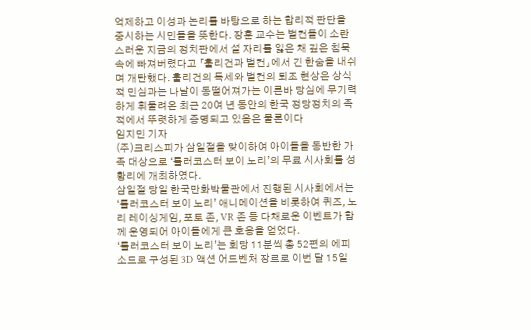억제하고 이성과 논리를 바탕으로 하는 합리적 판단을 중시하는 시민들을 뜻한다. 장훈 교수는 벌컨들이 소란스러운 지금의 정치판에서 설 자리를 잃은 채 깊은 침묵 속에 빠져버렸다고 「훌리건과 벌컨」에서 긴 한숨을 내쉬며 개탄했다. 훌리건의 득세와 벌컨의 퇴조 현상은 상식적 민심과는 나날이 동떨어져가는 이른바 당심에 무기력하게 휘둘려온 최근 20여 년 동안의 한국 정당정치의 족적에서 뚜렷하게 증명되고 있음은 물론이다
임지민 기자
(주)크리스피가 삼일절을 맞이하여 아이들을 동반한 가족 대상으로 ‘롤러코스터 보이 노리’의 무료 시사회를 성황리에 개최하였다.
삼일절 당일 한국만화박물관에서 진행된 시사회에서는 ‘롤러코스터 보이 노리’ 애니메이션을 비롯하여 퀴즈, 노리 레이싱게임, 포토 존, VR 존 등 다채로운 이벤트가 함께 운영되어 아이들에게 큰 호응을 얻었다.
‘롤러코스터 보이 노리’는 회당 11분씩 총 52편의 에피소드로 구성된 3D 액션 어드벤처 장르로 이번 달 15일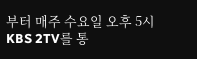부터 매주 수요일 오후 5시 KBS 2TV를 통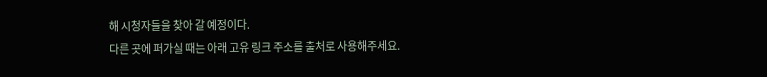해 시청자들을 찾아 갈 예정이다.
다른 곳에 퍼가실 때는 아래 고유 링크 주소를 출처로 사용해주세요.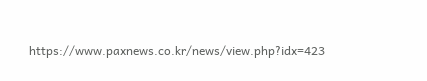https://www.paxnews.co.kr/news/view.php?idx=423